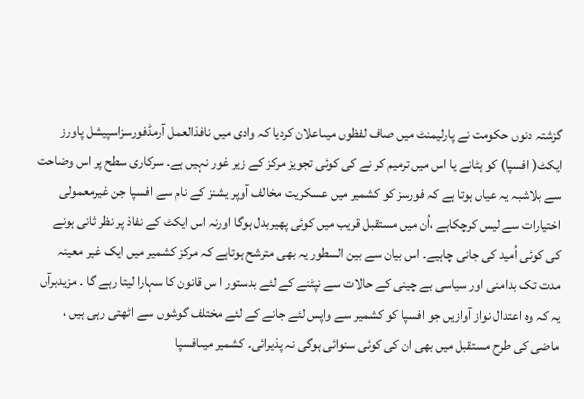گزشتہ دنوں حکومت نے پارلیمنٹ میں صاف لفظوں میںاعلان کردیا کہ وادی میں نافذالعمل آرمڈفورسزاسپیشل پاورز ایکٹ( افسپا) کو ہٹانے یا اس میں ترمیم کر نے کی کوئی تجویز مرکز کے زیر غور نہیں ہے۔ سرکاری سطح پر اس وضاحت سے بلاشبہ یہ عیاں ہوتا ہے کہ فورسز کو کشمیر میں عسکریت مخالف آوپر یشنز کے نام سے افسپا جن غیرمعمولی اختیارات سے لیس کرچکاہے ،اُن میں مستقبل قریب میں کوئی پھیربدل ہوگا اورنہ اس ایکٹ کے نفاذ پر نظر ثانی ہونے کی کوئی اُمید کی جانی چاہیے۔ اس بیان سے بین السطور یہ بھی مترشح ہوتاہے کہ مرکز کشمیر میں ایک غیر معینہ مدت تک بدامنی اور سیاسی بے چینی کے حالات سے نپٹنے کے لئے بدستور ا س قانون کا سہارا لیتا رہے گا ۔ مزیدبرآں یہ کہ وہ اعتدال نواز آوازیں جو افسپا کو کشمیر سے واپس لئے جانے کے لئے مختلف گوشوں سے اٹھتی رہی ہیں ، ماضی کی طرح مستقبل میں بھی ان کی کوئی سنوائی ہوگی نہ پذیرائی۔ کشمیر میںافسپا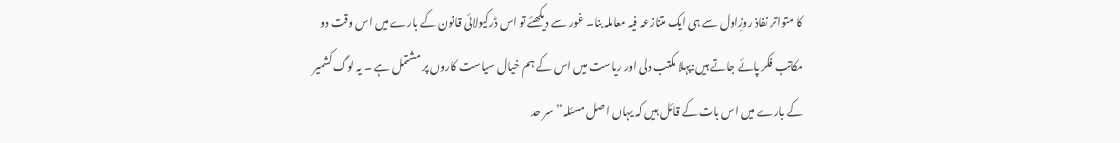کا متواتر نفاذ روزِاول سے ہی ایک متنازعہ فیہ معاملہ بنا۔ غور سے دیکھئے تو اس ڈرکیولائی قانون کے بارے میں اس وقت دو مکاتب فکر پائے جاتے ہیں:پہلا مکتب دلی اور ریاست میں اس کے ہم خیال سیاست کاروں پر مشتمل ہے ۔ یہ لوگ کشمیر کے بارے میں اس بات کے قائل ہیں کہ یہاں اصل مسئلہ’’ سر حد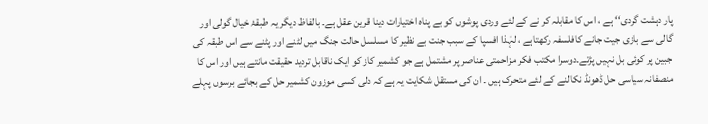پار دہشت گردی‘‘ ہے ، اس کا مقابلہ کر نے کے لئے وردی پوشوں کو بے پناہ اختیارات دینا قرین عقل ہے۔ بالفاظ دیگر یہ طبقۂ خیال گولی اور گالی سے بازی جیت جانے کافلسفہ رکھتاہے ، لہٰذا افسپا کے سبب جنت بے نظیر کا مسلسل حالت جنگ میں لٹنے اور پٹنے سے اس طبقہ کی جبین پر کوئی بل نہیں پڑتے۔دوسرا مکتب فکر مزاحمتی عناصر پر مشتمل ہے جو کشمیر کاز کو ایک ناقابل تردید حقیقت مانتے ہیں اور اس کا منصفانہ سیاسی حل ڈھونڈ نکالنے کے لئے متحرک ہیں ۔ ان کی مستقل شکایت یہ ہے کہ دلی کسی موزون کشمیر حل کے بجائے برسوں پہلے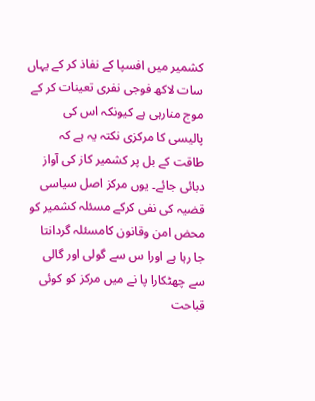کشمیر میں افسپا کے نفاذ کر کے یہاں سات لاکھ فوجی نفری تعینات کر کے موج منارہی ہے کیونکہ اس کی پالیسی کا مرکزی نکتہ یہ ہے کہ طاقت کے بل پر کشمیر کاز کی آواز دبائی جائے۔ یوں مرکز اصل سیاسی قضیہ کی نفی کرکے مسئلہ کشمیر کو محض امن وقانون کامسئلہ گردانتا جا رہا ہے اورا س سے گولی اور گالی سے چھٹکارا پا نے میں مرکز کو کوئی قباحت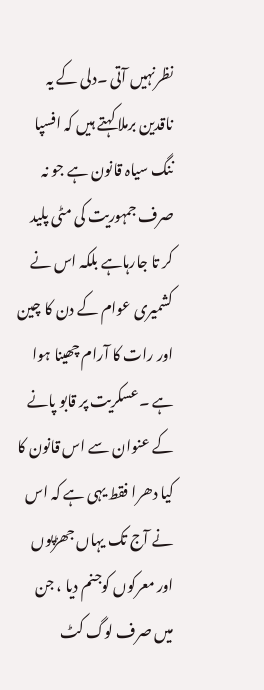نظرنہیں آتی ۔دلی کے یہ ناقدین برملا کہتے ہیں کہ افسپا ننگ سیاہ قانون ہے جو نہ صرف جمہوریت کی مٹی پلید کر تا جارہاہے بلکہ اس نے کشمیری عوام کے دن کا چین اور رات کا آرام چھینا ہوا ہے ۔عسکریت پر قابو پانے کے عنوان سے اس قانون کا کیا دھرا فقط یہی ہے کہ اس نے آج تک یہاں جھڑپوں اور معرکوں کوجنم دیا ، جن میں صرف لوگ کٹ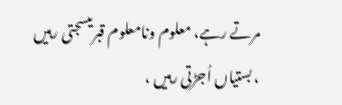مرتے رہے، معلوم ونامعلوم قبریںسجتی رہیں ، بستیاں اُجڑتی رہیں ،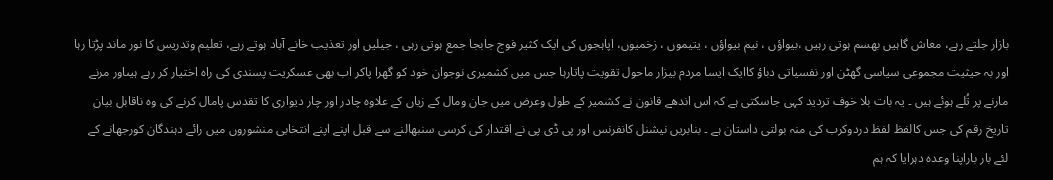بازار جلتے رہے، معاش گاہیں بھسم ہوتی رہیں ،بیواؤں ، نیم بیواؤں ، یتیموں ، زخمیوں، اپاہجوں کی ایک کثیر فوج جابجا جمع ہوتی رہی ، جیلیں اور تعذیب خانے آباد ہوتے رہے، تعلیم وتدریس کا نور ماند پڑتا رہا اور بہ حیثیت مجموعی سیاسی گھٹن اور نفسیاتی دباؤ کاایک ایسا مردم بیزار ماحول تقویت پاتارہا جس میں کشمیری نوجوان خود کو گھرا پاکر اب بھی عسکریت پسندی کی راہ اختیار کر رہے ہیںاور مرنے مارنے پر تُلے ہوئے ہیں ۔ یہ بات بلا خوف تردید کہی جاسکتی ہے کہ اس اندھے قانون نے کشمیر کے طول وعرض میں جان ومال کے زیاں کے علاوہ چادر اور چار دیواری کا تقدس پامال کرنے کی وہ ناقابل بیان تاریخ رقم کی جس کالفظ لفظ دردوکرب کی منہ بولتی داستان ہے ۔ بنابریں نیشنل کانفرنس اور پی ڈی پی نے اقتدار کی کرسی سنبھالنے سے قبل اپنے اپنے انتخابی منشوروں میں رائے دہندگان کورجھانے کے لئے بار باراپنا وعدہ دہرایا کہ ہم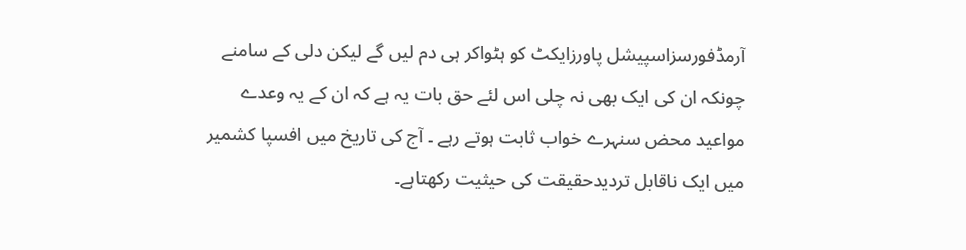آرمڈفورسزاسپیشل پاورزایکٹ کو ہٹواکر ہی دم لیں گے لیکن دلی کے سامنے چونکہ ان کی ایک بھی نہ چلی اس لئے حق بات یہ ہے کہ ان کے یہ وعدے مواعید محض سنہرے خواب ثابت ہوتے رہے ۔ آج کی تاریخ میں افسپا کشمیر میں ایک ناقابل تردیدحقیقت کی حیثیت رکھتاہے۔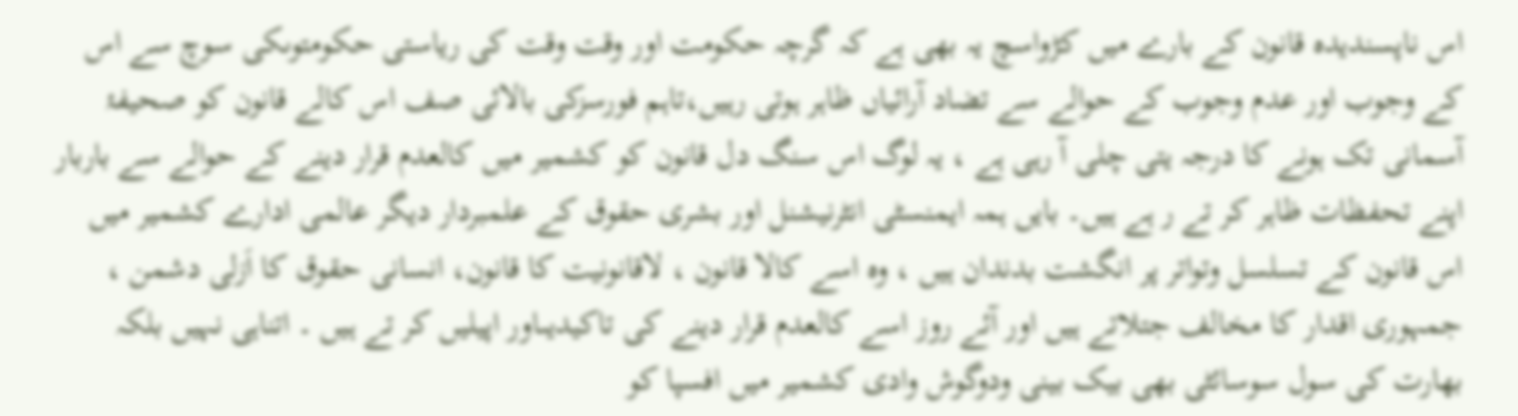اس ناپسندیدہ قانون کے بارے میں کڑواسچ یہ بھی ہے کہ گرچہ حکومت اور وقت وقت کی ریاستی حکومتوںکی سوچ سے اس کے وجوب اور عدم وجوب کے حوالے سے تضاد آرائیاں ظاہر ہوتی رہیں،تاہم فورسزکی بالائی صف اس کالے قانون کو صحیفۂ آسمانی تک ہونے کا درجہ یتی چلی آ رہی ہے ، یہ لوگ اس سنگ دل قانون کو کشمیر میں کالعدم قرار دینے کے حوالے سے باربار اپنے تحفظات ظاہر کر تے ر ہے ہیں۔ بایں ہمہ ایمنسٹی انٹرنیشنل اور بشری حقوق کے علمبردار دیگر عالمی ادارے کشمیر میں اس قانون کے تسلسل وتواتر پر انگشت بدندان ہیں ، وہ اسے کالا قانون ، لاقانونیت کا قانون، انسانی حقوق کا اَزلی دشمن ، جمہوری اقدار کا مخالف جتلاتے ہیں اور آئے روز اسے کالعدم قرار دینے کی تاکیدیںاور اپیلیں کر تے ہیں ۔ اتناہی نہیں بلکہ بھارت کی سول سوسائٹی بھی بیک بینی ودوگوش وادی کشمیر میں افسپا کو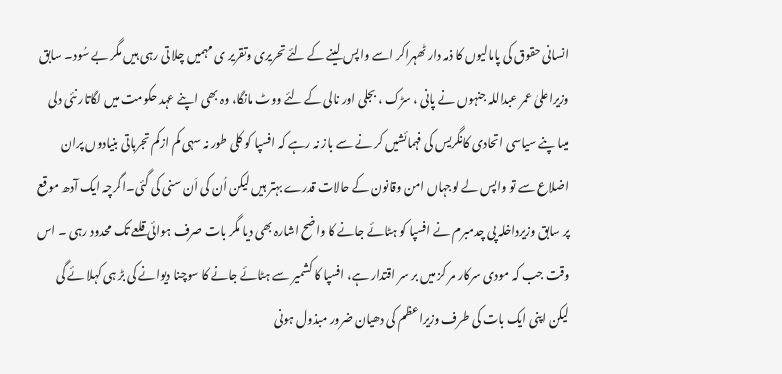انسانی حقوق کی پامالیوں کا ذمہ دار ٹھہراکر اسے واپس لینے کے لئے تحریری وتقریر ی مہمیں چلا تی رہی ہیں مگر بے سُود۔ سابق وزیراعلیٰ عمر عبداللہ جنہوں نے پانی ، سڑک ، بجلی اور نالی کے لئے ووٹ مانگا، وہ بھی اپنے عہد حکومت میں لگاتار نئی دلی میںا پنے سیاسی اتحادی کانگریس کی فہمائشیں کر نے سے باز نہ رہے کہ افسپا کو کلی طور نہ سہی کم ازکم تجرباتی بنیادوں پران اضلاع سے تو واپس لے لوجہاں امن وقانون کے حالات قدرے بہتر ہیں لیکن اُن کی اَن سنی کی گئی۔اگرچہ ایک آدھ موقع پر سابق وزیرداخلہ پی چدمبرم نے افسپا کو ہٹائے جانے کا واضح اشارہ بھی دیا مگر بات صرف ہوائی قلعے تک محدود رہی ۔ اس وقت جب کہ مودی سرکار مر کز میں بر سر اقتدار ہے، افسپا کا کشمیر سے ہٹائے جانے کا سوچنا دیوانے کی بڑ ہی کہلا ئے گی لیکن اپنی ایک بات کی طرف وزیراعظم کی دھیان ضرور مبذول ہونی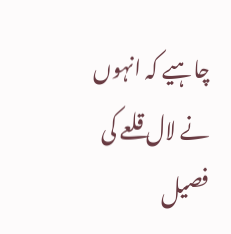چاہیے کہ انہوں نے لال قلعے کی فصیل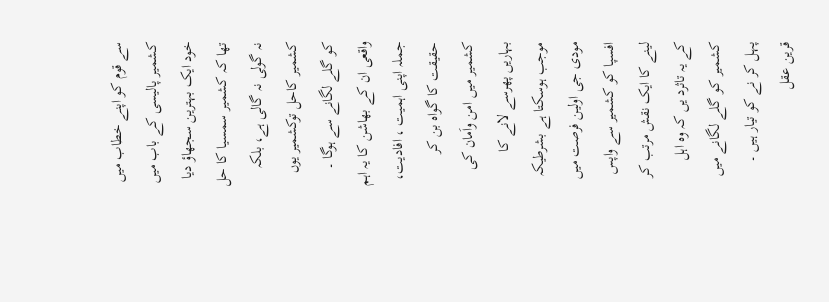سے قوم کو اپنے خطاب میں کشمیر پالیسی کے باب میں خود ایک بہترین سجھاؤ دیا تھا کہ کشمیر سمسیا کا حل نہ گولی نہ گالی ہے، بلکہ کشمیر کاحل توکشمیر یوں کو گلے لگانے سے ہوگا ۔ واقعی ان کے بھاشن کا یہ اہم جملہ اپنی اہمیت ، افادیت، حقیقت کا گواہ بن کر کشمیر میں امن واَمان کی بہاریں پھرسے لانے کا موجب ہوسکتا ہے بشرطیکہ مودی جی اولین فرصت میں افسپا کو کشمیر سے واپس لینے کا ایک نقش مرتب کر کے یہ تاثرد یں کہ وہ اہل کشمیر کو گلے لگانے میں پہل کر نے کو تیار ہیں ۔ قرین عقل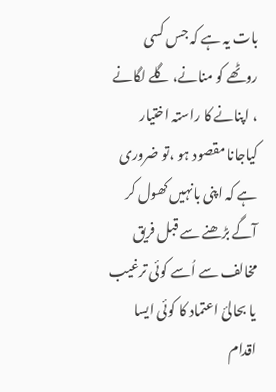بات یہ ہے کہ جس کسی روٹھے کو منانے، گلے لگانے ، اپنانے کا راستہ اختیار کیاجانا مقصود ہو ،تو ضروری ہے کہ اپنی بانہیں کھول کر آگے بڑھنے سے قبل فریق مخالف سے اُسے کوئی ترغیب یا بحالیٔ اعتماد کا کوئی ایسا اقدام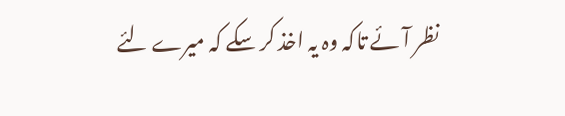نظر آئے تاکہ وہ یہ اخذ کر سکے کہ میرے لئے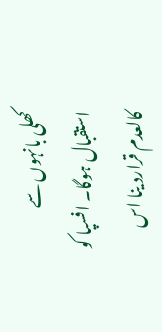کھلی بانہوں سے استقبال ہوگا۔ افسپا کو کالعدم قرارد ینا اس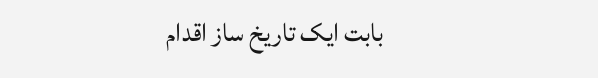بابت ایک تاریخ ساز اقدام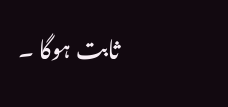ثابت ہوگا ۔